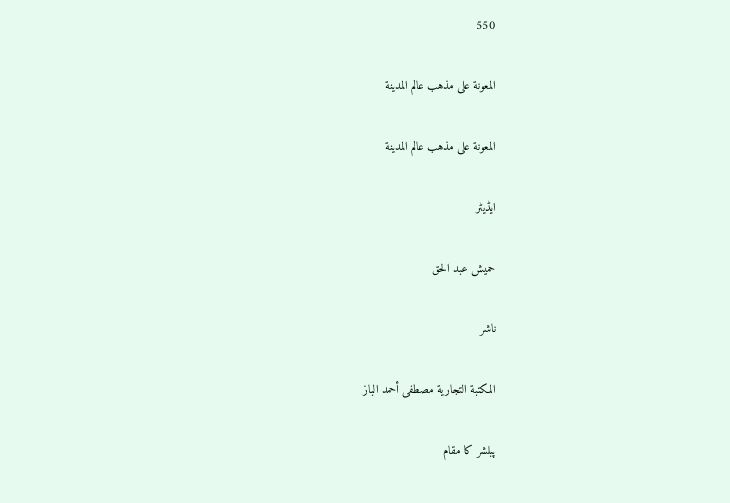550

المعونة على مذهب عالم المدينة

المعونة على مذهب عالم المدينة

ایڈیٹر

حميش عبد الحق

ناشر

المكتبة التجارية مصطفى أحمد الباز

پبلشر کا مقام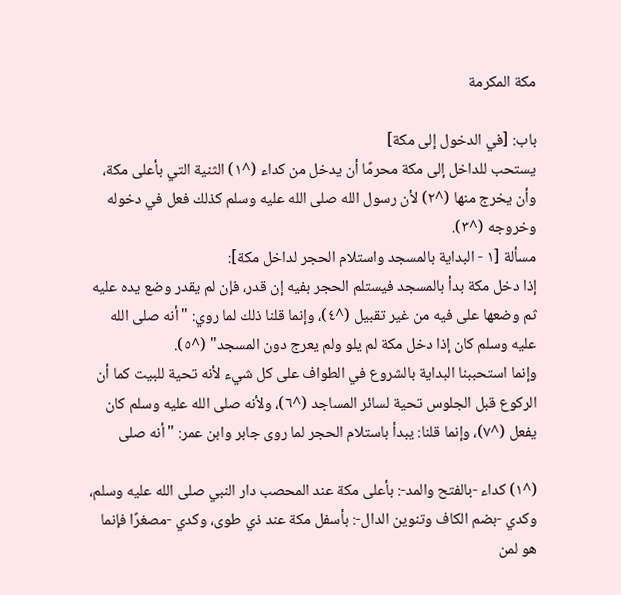مكة المكرمة

باب: [في الدخول إلى مكة]
يستحب للداخل إلى مكة محرمًا أن يدخل من كداء (^١) الثنية التي بأعلى مكة، وأن يخرج منها (^٢) لأن رسول الله صلى الله عليه وسلم كذلك فعل في دخوله وخروجه (^٣).
مسألة [١ - البداية بالمسجد واستلام الحجر لداخل مكة]:
إذا دخل مكة بدأ بالمسجد فيستلم الحجر بفيه إن قدر، فإن لم يقدر وضع يده عليه ثم وضعها على فيه من غير تقبيل (^٤)، وإنما قلنا ذلك لما روي: "أنه صلى الله عليه وسلم كان إذا دخل مكة لم يلو ولم يعرج دون المسجد" (^٥).
وإنما استحببنا البداية بالشروع في الطواف على كل شيء لأنه تحية للبيت كما أن الركوع قبل الجلوس تحية لسائر المساجد (^٦)، ولأنه صلى الله عليه وسلم كان يفعل (^٧)، وإنما قلنا: يبدأ باستلام الحجر لما روى جابر وابن عمر: "أنه صلى

(^١) كداء -بالفتح والمد-: بأعلى مكة عند المحصب دار النبي صلى الله عليه وسلم، وكدي -بضم الكاف وتنوين الدال-: بأسفل مكة عند ذي طوى، وكدي -مصغرًا فإنما هو لمن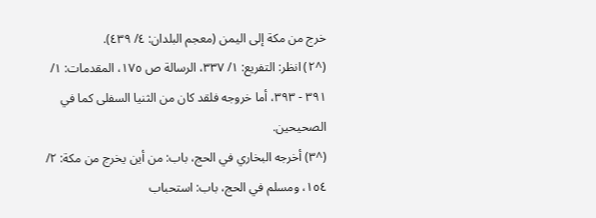خرج من مكة إلى اليمن (معجم البلدان: ٤/ ٤٣٩).
(^٢) انظر: التفريع: ١/ ٣٣٧، الرسالة ص ١٧٥، المقدمات: ١/ ٣٩١ - ٣٩٣، أما خروجه فلقد كان من الثنيا السفلى كما في الصحيحين.
(^٣) أخرجه البخاري في الحج، باب: من أين يخرج من مكة: ٢/ ١٥٤، ومسلم في الحج، باب: استحباب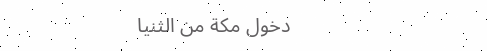دخول مكة من الثنيا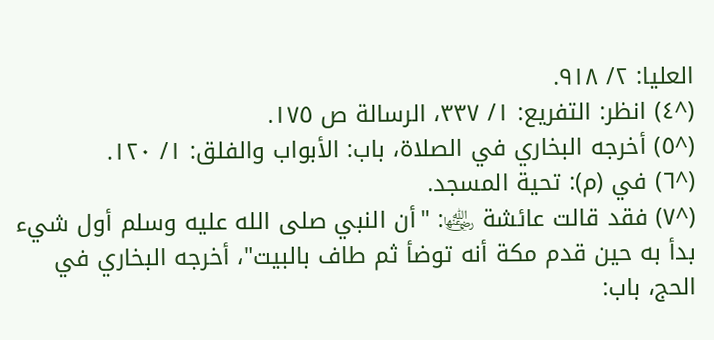العليا: ٢/ ٩١٨.
(^٤) انظر: التفريع: ١/ ٣٣٧، الرسالة ص ١٧٥.
(^٥) أخرجه البخاري في الصلاة، باب: الأبواب والفلق: ١/ ١٢٠.
(^٦) في (م): تحية المسجد.
(^٧) فقد قالت عائشة ﵂: "أن النبي صلى الله عليه وسلم أول شيء بدأ به حين قدم مكة أنه توضأ ثم طاف بالبيت"، أخرجه البخاري في الحج، باب: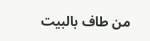من طاف بالبيت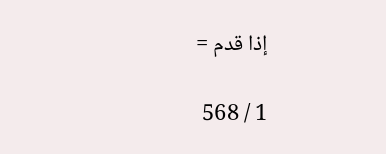إذا قدم =

1 / 568